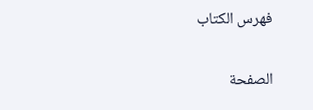فهرس الكتاب

الصفحة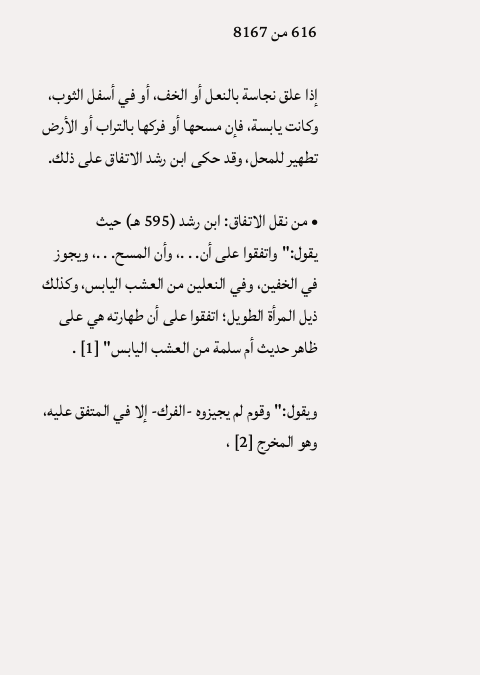616 من 8167

إذا علق نجاسة بالنعل أو الخف، أو في أسفل الثوب، وكانت يابسة، فإن مسحها أو فركها بالتراب أو الأرض تطهير للمحل، وقد حكى ابن رشد الاتفاق على ذلك.

• من نقل الاتفاق: ابن رشد (595 هـ) حيث يقول:"واتفقوا على أن. . .، وأن المسح. . .، ويجوز في الخفين، وفي النعلين من العشب اليابس، وكذلك ذيل المرأة الطويل؛ اتفقوا على أن طهارته هي على ظاهر حديث أم سلمة من العشب اليابس" [1] .

ويقول:"وقوم لم يجيزوه -الفرك- إلا في المتفق عليه، وهو المخرج [2] ،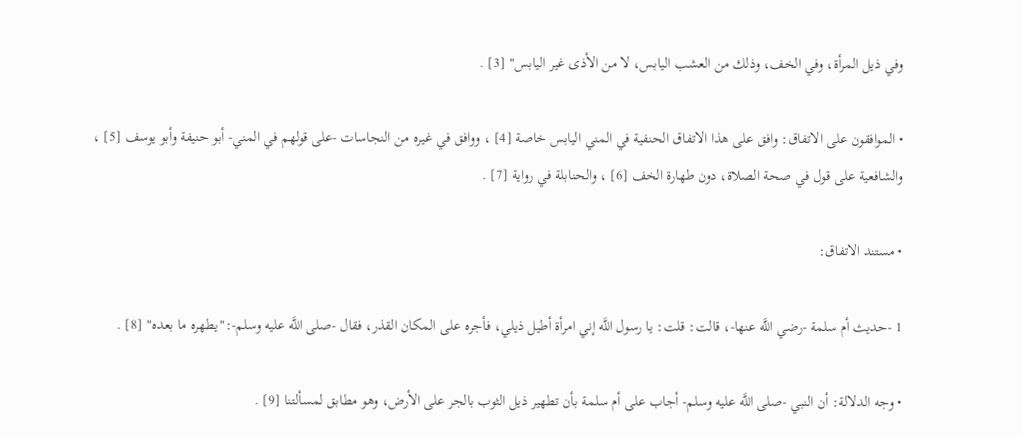وفي ذيل المرأة، وفي الخف، وذلك من العشب اليابس، لا من الأذى غير اليابس" [3] .

• الموافقون على الاتفاق: وافق على هذا الاتفاق الحنفية في المني اليابس خاصة [4] ، ووافق في غيره من النجاسات -على قولهم في المني- أبو حنيفة وأبو يوسف [5] ، والشافعية على قول في صحة الصلاة، دون طهارة الخف [6] ، والحنابلة في رواية [7] .

• مستند الاتفاق:

1 -حديث أم سلمة -رضي اللَّه عنها-، قالت: قلت: يا رسول اللَّه إني امرأة أطيل ذيلي، فأجره على المكان القذر، فقال -صلى اللَّه عليه وسلم-:"يطهره ما بعده" [8] .

• وجه الدلالة: أن النبي -صلى اللَّه عليه وسلم- أجاب على أم سلمة بأن تطهير ذيل الثوب بالجر على الأرض، وهو مطابق لمسألتنا [9] .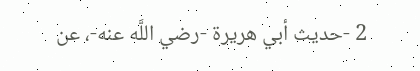2 -حديث أبي هريرة -رضي اللَّه عنه-، عن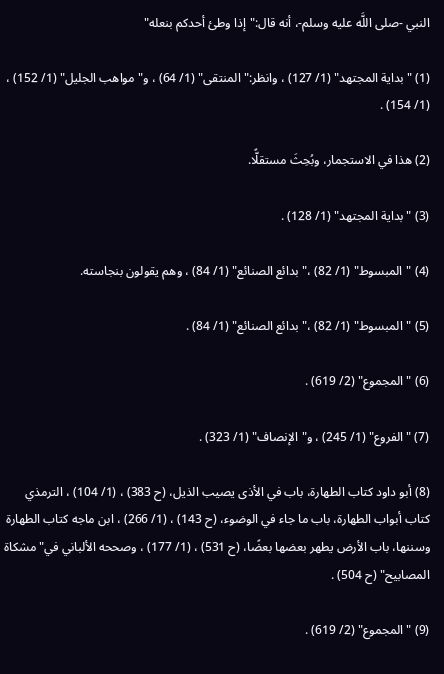النبي -صلى اللَّه عليه وسلم-، أنه قال:"إذا وطئ أحدكم بنعله"

(1) "بداية المجتهد" (1/ 127) ، وانظر:"المنتقى" (1/ 64) ، و"مواهب الجليل" (1/ 152) ، (1/ 154) .

(2) هذا في الاستجمار، وبُحِثَ مستقلًّا.

(3) "بداية المجتهد" (1/ 128) .

(4) "المبسوط" (1/ 82) ،"بدائع الصنائع" (1/ 84) ، وهم يقولون بنجاسته.

(5) "المبسوط" (1/ 82) ،"بدائع الصنائع" (1/ 84) .

(6) "المجموع" (2/ 619) .

(7) "الفروع" (1/ 245) ، و"الإنصاف" (1/ 323) .

(8) أبو داود كتاب الطهارة، باب في الأذى يصيب الذيل، (ح 383) ، (1/ 104) ، الترمذي كتاب أبواب الطهارة، باب ما جاء في الوضوء، (ح 143) ، (1/ 266) ، ابن ماجه كتاب الطهارة وسننها، باب الأرض يطهر بعضها بعضًا، (ح 531) ، (1/ 177) ، وصححه الألباني في"مشكاة المصابيح" (ح 504) .

(9) "المجموع" (2/ 619) .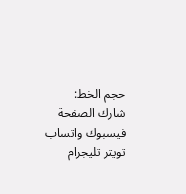حجم الخط:
شارك الصفحة
فيسبوك واتساب تويتر تليجرام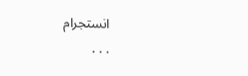انستجرام
. . .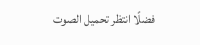فضلًا انتظر تحميل الصوت